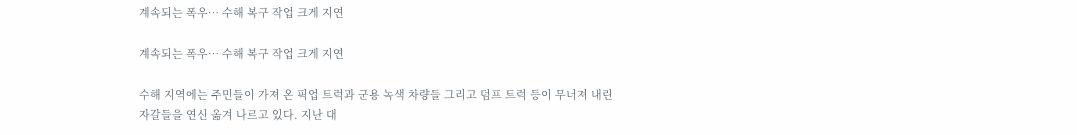계속되는 폭우… 수해 복구 작업 크게 지연

계속되는 폭우… 수해 복구 작업 크게 지연

수해 지역에는 주민들이 가져 온 픽업 트럭과 군용 녹색 차량들 그리고 덤프 트럭 등이 무너져 내린 자갈들을 연신 옮겨 나르고 있다. 지난 대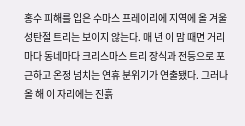홍수 피해를 입은 수마스 프레이리에 지역에 올 겨울 성탄절 트리는 보이지 않는다. 매 년 이 맘 때면 거리 마다 동네마다 크리스마스 트리 장식과 전등으로 포근하고 온정 넘치는 연휴 분위기가 연출됐다. 그러나 올 해 이 자리에는 진흙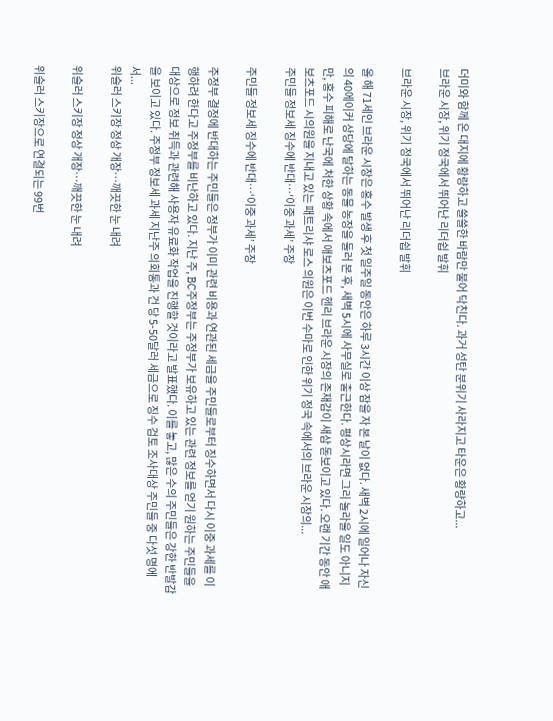더미와 함께 온 대지에 황량하고 쓸쓸한 바람만 불어 닥친다. 과거 성탄 분위기 사라지고 타운은 황량하고...
브라운 시장, 위기 정국에서 뛰어난 리더쉽 발휘

브라운 시장, 위기 정국에서 뛰어난 리더쉽 발휘

올 해 71세인 브라운 시장은 홍수 발생 후 첫 일주일 동안은 하루 3시간 이상 잠을 자 본 날이 없다. 새벽 2시에 일어나 자신의 40에이커 상당에 달하는 동물 농장을 둘러 본 후, 새벽 5시에 사무실로 출근한다. 평상시라면 그리 놀라울 일도 아니지만, 홍수 피해로 난국에 처한 상황 속에서 애보츠포드 헨리 브라운 시장의 존재감이 새삼 돋보이고 있다. 오랜 기간 동안 애보츠포드 시의원을 지내고 있는 패트리샤 로스 의원은 이번 수마로 인한 위기 정국 속에서의 브라운 시장의...
주민들 정보세 징수에 반대…‘이중 과세’ 주장

주민들 정보세 징수에 반대…‘이중 과세’ 주장

주정부 결정에 반대하는 주민들은 정부가 이미 관련 비용과 연관된 세금을 주민들로부터 징수하면서 다시 이중 과세를 이행하려 한다고 주정부를 비난하고 있다. 지난 주, BC주정부는 주정부가 보유하고 있는 관련 정보를 얻기 원하는 주민들을 대상으로 정보 취득과 관련해 사용자 유료화 작업을 진행할 것이라고 발표했다. 이를 놓고, 많은 수의 주민들은 강한 반발감을 보이고 있다. 주정부 정보세 과세 지난주 의회통과 건 당 5-50달러 세금으로 징수 검토 조사대상 주민들 중 다섯 명에서...
위슬러 스키장 정상 개장…깨끗한 눈 내려

위슬러 스키장 정상 개장…깨끗한 눈 내려

위슬러 스키장으로 연결되는 99번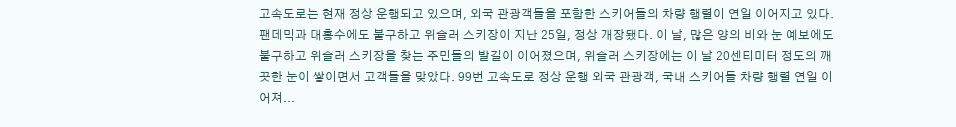고속도로는 현재 정상 운행되고 있으며, 외국 관광객들을 포함한 스키어들의 차량 행렬이 연일 이어지고 있다. 팬데믹과 대홍수에도 불구하고 위슬러 스키장이 지난 25일, 정상 개장됐다. 이 날, 많은 양의 비와 눈 예보에도 불구하고 위슬러 스키장을 찾는 주민들의 발길이 이어졌으며, 위슬러 스키장에는 이 날 20센티미터 정도의 깨끗한 눈이 쌓이면서 고객들을 맞았다. 99번 고속도로 정상 운행 외국 관광객, 국내 스키어들 차량 행렬 연일 이어져...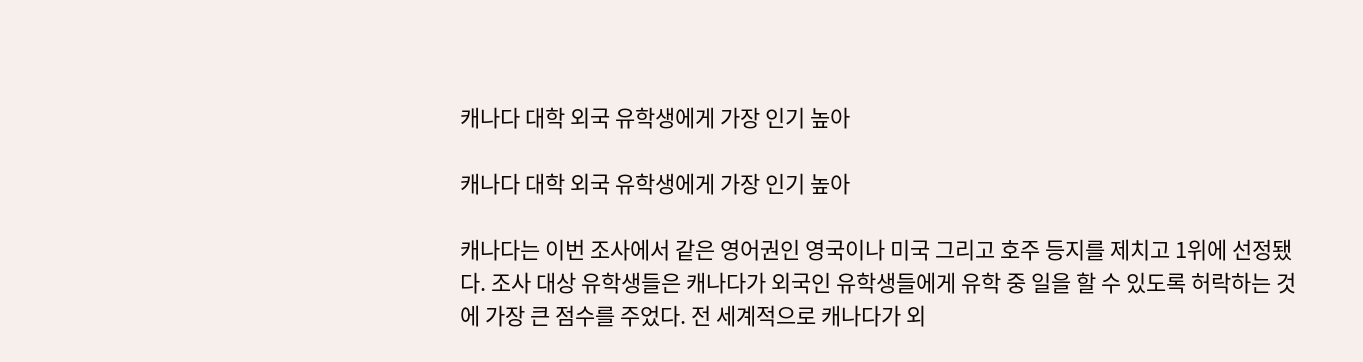캐나다 대학 외국 유학생에게 가장 인기 높아

캐나다 대학 외국 유학생에게 가장 인기 높아

캐나다는 이번 조사에서 같은 영어권인 영국이나 미국 그리고 호주 등지를 제치고 1위에 선정됐다. 조사 대상 유학생들은 캐나다가 외국인 유학생들에게 유학 중 일을 할 수 있도록 허락하는 것에 가장 큰 점수를 주었다. 전 세계적으로 캐나다가 외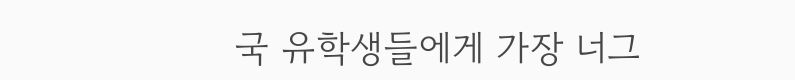국 유학생들에게 가장 너그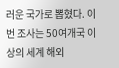러운 국가로 뽑혔다. 이번 조사는 50여개국 이상의 세계 해외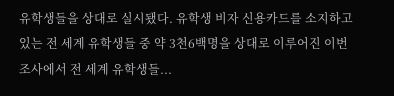유학생들을 상대로 실시됐다. 유학생 비자 신용카드를 소지하고 있는 전 세계 유학생들 중 약 3천6백명을 상대로 이루어진 이번 조사에서 전 세계 유학생들...